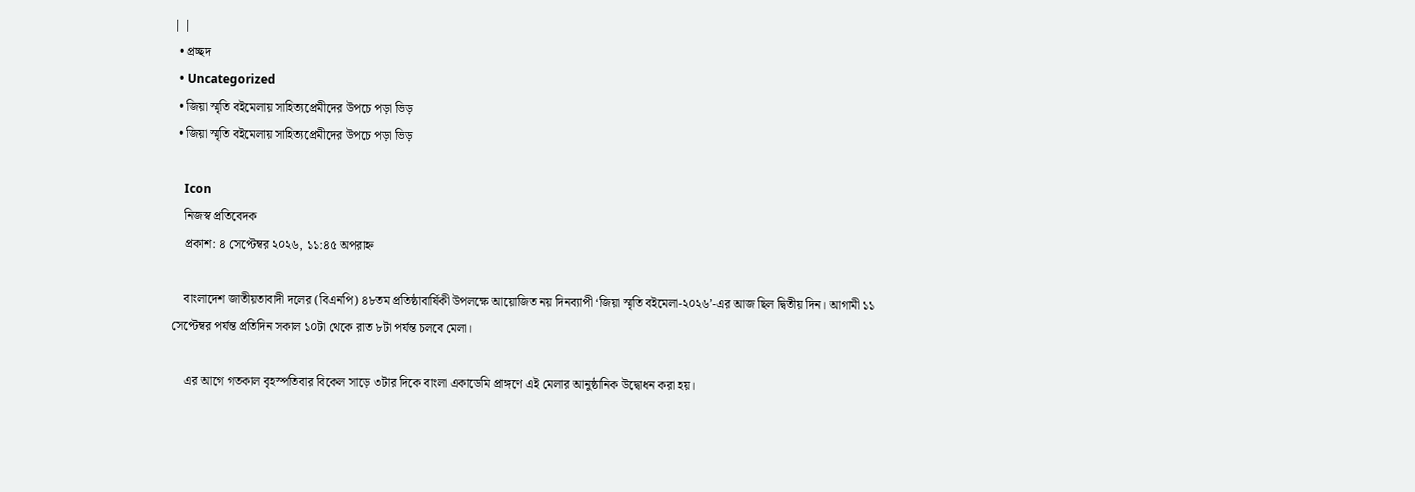| |
  • প্রচ্ছদ
  • Uncategorized
  • জিয়া স্মৃতি বইমেলায় সাহিত্যপ্রেমীদের উপচে পড়া ভিড়
  • জিয়া স্মৃতি বইমেলায় সাহিত্যপ্রেমীদের উপচে পড়া ভিড়

    Icon
    নিজস্ব প্রতিবেদক
    প্রকাশ: ৪ সেপ্টেম্বর ২০২৬, ১১:৪৫ অপরাহ্ন

    বাংলাদেশ জাতীয়তাবাদী দলের (বিএনপি) ৪৮তম প্রতিষ্ঠাবার্ষিকী উপলক্ষে আয়োজিত নয় দিনব্যাপী ‘জিয়া স্মৃতি বইমেলা-২০২৬’-এর আজ ছিল দ্বিতীয় দিন। আগামী ১১ সেপ্টেম্বর পর্যন্ত প্রতিদিন সকাল ১০টা থেকে রাত ৮টা পর্যন্ত চলবে মেলা।

    এর আগে গতকাল বৃহস্পতিবার বিকেল সাড়ে ৩টার দিকে বাংলা একাডেমি প্রাঙ্গণে এই মেলার আনুষ্ঠানিক উদ্বোধন করা হয়।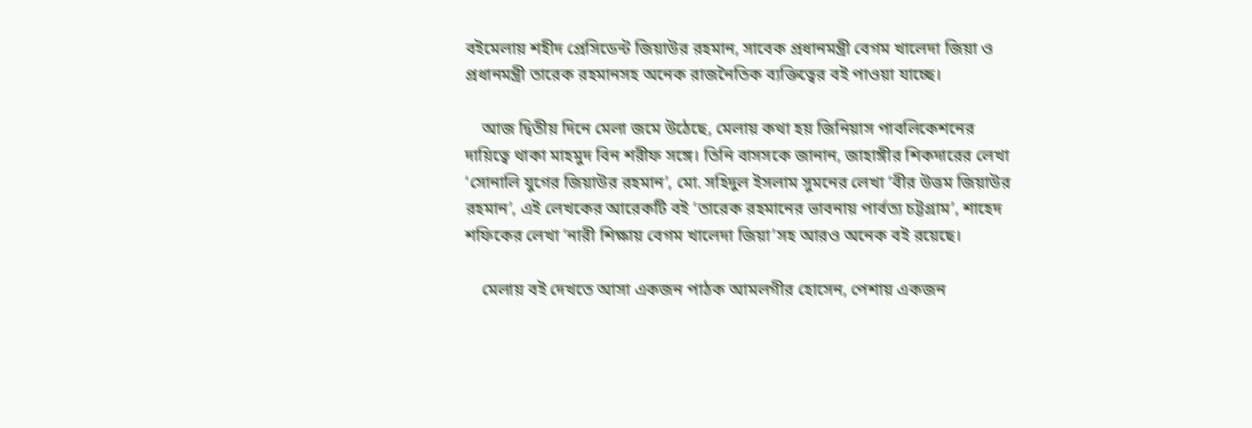বইমেলায় শহীদ প্রেসিডেন্ট জিয়াউর রহমান, সাবেক প্রধানমন্ত্রী বেগম খালেদা জিয়া ও প্রধানমন্ত্রী তারেক রহমানসহ অনেক রাজনৈতিক ব্যক্তিত্বের বই পাওয়া যাচ্ছে।

    আজ দ্বিতীয় দিনে মেলা জমে উঠেছে, মেলায় কথা হয় জিনিয়াস পাবলিকেশনের দায়িত্বে থাকা মাহমুদ বিন শরীফ সঙ্গে। তিনি বাসসকে জানান, জাহাঙ্গীর শিকদারের লেখা ‘সোনালি যুগের জিয়াউর রহমান’, মো. সহিদুল ইসলাম সুমনের লেখা ‘বীর উত্তম জিয়াউর রহমান’, এই লেখকের আরেকটি বই ‘তারেক রহমানের ভাবনায় পার্বত্য চট্টগ্রাম’, শাহেদ শফিকের লেখা ‘নারী শিক্ষায় বেগম খালেদা জিয়া’সহ আরও অনেক বই রয়েছে।

    মেলায় বই দেখতে আসা একজন পাঠক আমলগীর হোসেন, পেশায় একজন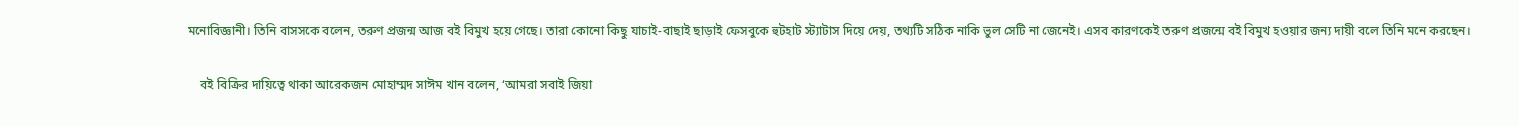মনোবিজ্ঞানী। তিনি বাসসকে বলেন, তরুণ প্রজন্ম আজ বই বিমুখ হয়ে গেছে। তারা কোনো কিছু যাচাই-বাছাই ছাড়াই ফেসবুকে হুটহাট স্ট্যাটাস দিয়ে দেয়, তথ্যটি সঠিক নাকি ভুল সেটি না জেনেই। এসব কারণকেই তরুণ প্রজন্মে বই বিমুখ হওয়ার জন্য দায়ী বলে তিনি মনে করছেন।

    বই বিক্রির দায়িত্বে থাকা আরেকজন মোহাম্মদ সাঈম খান বলেন, ‘আমরা সবাই জিয়া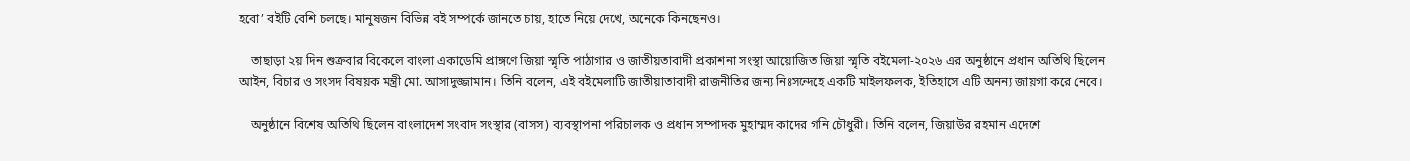হবো’ বইটি বেশি চলছে। মানুষজন বিভিন্ন বই সম্পর্কে জানতে চায়, হাতে নিয়ে দেখে, অনেকে কিনছেনও।

    তাছাড়া ২য় দিন শুক্রবার বিকেলে বাংলা একাডেমি প্রাঙ্গণে জিয়া স্মৃতি পাঠাগার ও জাতীয়তাবাদী প্রকাশনা সংস্থা আয়োজিত জিয়া স্মৃতি বইমেলা-২০২৬ এর অনুষ্ঠানে প্রধান অতিথি ছিলেন আইন, বিচার ও সংসদ বিষয়ক মন্ত্রী মো. আসাদুজ্জামান। তিনি বলেন, এই বইমেলাটি জাতীয়াতাবাদী রাজনীতির জন্য নিঃসন্দেহে একটি মাইলফলক, ইতিহাসে এটি অনন্য জায়গা করে নেবে।

    অনুষ্ঠানে বিশেষ অতিথি ছিলেন বাংলাদেশ সংবাদ সংস্থার (বাসস) ব্যবস্থাপনা পরিচালক ও প্রধান সম্পাদক মুহাম্মদ কাদের গনি চৌধুরী। তিনি বলেন, জিয়াউর রহমান এদেশে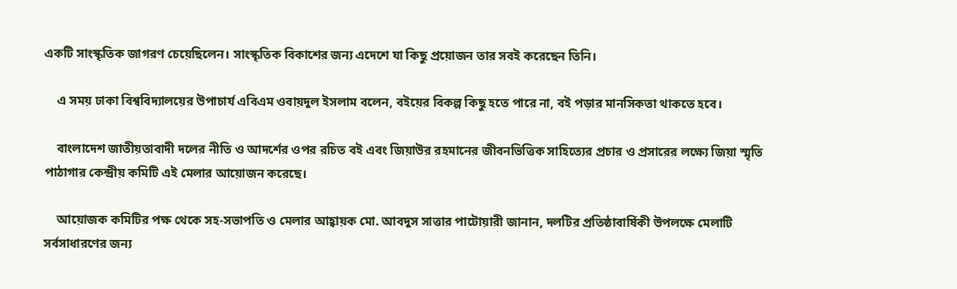একটি সাংস্কৃতিক জাগরণ চেয়েছিলেন। সাংস্কৃতিক বিকাশের জন্য এদেশে যা কিছু প্রয়োজন তার সবই করেছেন তিনি।

    এ সময় ঢাকা বিশ্ববিদ্যালয়ের উপাচার্য এবিএম ওবায়দুল ইসলাম বলেন, বইয়ের বিকল্প কিছু হতে পারে না, বই পড়ার মানসিকতা থাকতে হবে।

    বাংলাদেশ জাতীয়তাবাদী দলের নীতি ও আদর্শের ওপর রচিত বই এবং জিয়াউর রহমানের জীবনভিত্তিক সাহিত্যের প্রচার ও প্রসারের লক্ষ্যে জিয়া স্মৃতি পাঠাগার কেন্দ্রীয় কমিটি এই মেলার আয়োজন করেছে।

    আয়োজক কমিটির পক্ষ থেকে সহ-সভাপতি ও মেলার আহ্বায়ক মো. আবদুস সাত্তার পাটোয়ারী জানান, দলটির প্রতিষ্ঠাবার্ষিকী উপলক্ষে মেলাটি সর্বসাধারণের জন্য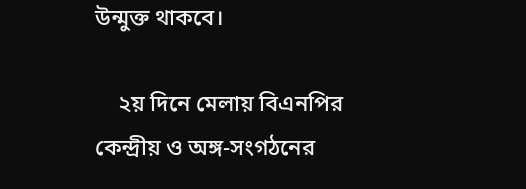উন্মুক্ত থাকবে।

    ২য় দিনে মেলায় বিএনপির কেন্দ্রীয় ও অঙ্গ-সংগঠনের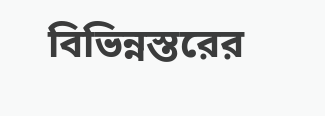বিভিন্নস্তরের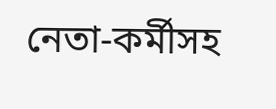নেতা-কর্মীসহ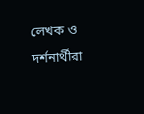লেখক ও দর্শনার্থীরা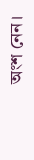অংশ নেন।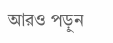আরও পড়ুন